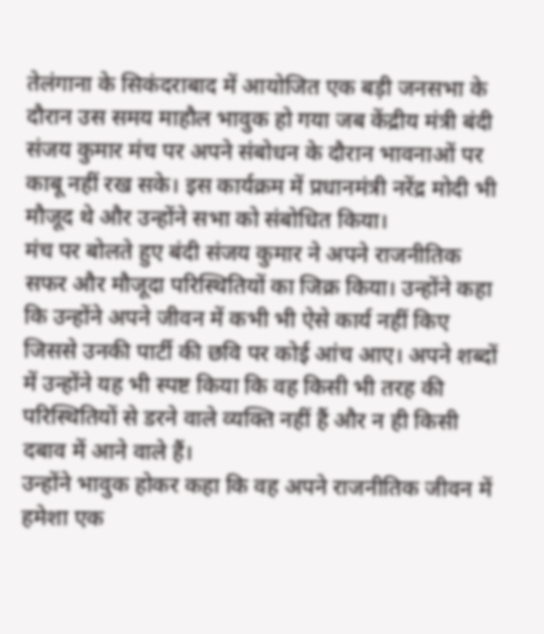तेलंगाना के सिकंदराबाद में आयोजित एक बड़ी जनसभा के दौरान उस समय माहौल भावुक हो गया जब केंद्रीय मंत्री बंदी संजय कुमार मंच पर अपने संबोधन के दौरान भावनाओं पर काबू नहीं रख सके। इस कार्यक्रम में प्रधानमंत्री नरेंद्र मोदी भी मौजूद थे और उन्होंने सभा को संबोधित किया।
मंच पर बोलते हुए बंदी संजय कुमार ने अपने राजनीतिक सफर और मौजूदा परिस्थितियों का जिक्र किया। उन्होंने कहा कि उन्होंने अपने जीवन में कभी भी ऐसे कार्य नहीं किए जिससे उनकी पार्टी की छवि पर कोई आंच आए। अपने शब्दों में उन्होंने यह भी स्पष्ट किया कि वह किसी भी तरह की परिस्थितियों से डरने वाले व्यक्ति नहीं हैं और न ही किसी दबाव में आने वाले हैं।
उन्होंने भावुक होकर कहा कि वह अपने राजनीतिक जीवन में हमेशा एक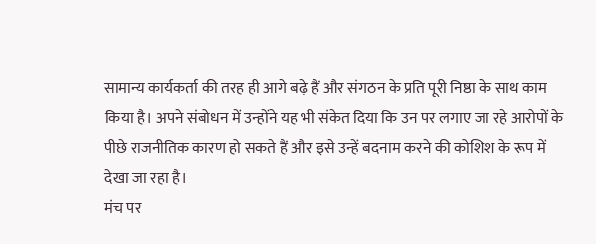सामान्य कार्यकर्ता की तरह ही आगे बढ़े हैं और संगठन के प्रति पूरी निष्ठा के साथ काम किया है। अपने संबोधन में उन्होंने यह भी संकेत दिया कि उन पर लगाए जा रहे आरोपों के पीछे राजनीतिक कारण हो सकते हैं और इसे उन्हें बदनाम करने की कोशिश के रूप में देखा जा रहा है।
मंच पर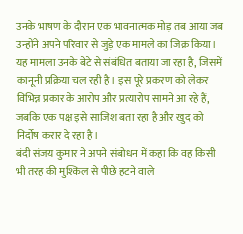उनके भाषण के दौरान एक भावनात्मक मोड़ तब आया जब उन्होंने अपने परिवार से जुड़े एक मामले का जिक्र किया। यह मामला उनके बेटे से संबंधित बताया जा रहा है, जिसमें कानूनी प्रक्रिया चल रही है। इस पूरे प्रकरण को लेकर विभिन्न प्रकार के आरोप और प्रत्यारोप सामने आ रहे हैं, जबकि एक पक्ष इसे साजिश बता रहा है और खुद को निर्दोष करार दे रहा है।
बंदी संजय कुमार ने अपने संबोधन में कहा कि वह किसी भी तरह की मुश्किल से पीछे हटने वाले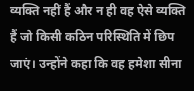व्यक्ति नहीं हैं और न ही वह ऐसे व्यक्ति हैं जो किसी कठिन परिस्थिति में छिप जाएं। उन्होंने कहा कि वह हमेशा सीना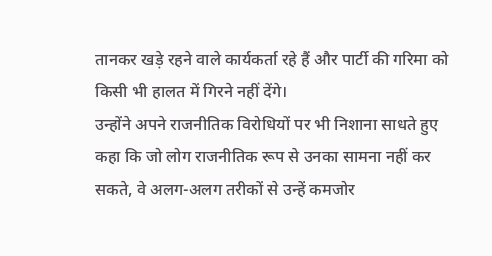तानकर खड़े रहने वाले कार्यकर्ता रहे हैं और पार्टी की गरिमा को किसी भी हालत में गिरने नहीं देंगे।
उन्होंने अपने राजनीतिक विरोधियों पर भी निशाना साधते हुए कहा कि जो लोग राजनीतिक रूप से उनका सामना नहीं कर सकते, वे अलग-अलग तरीकों से उन्हें कमजोर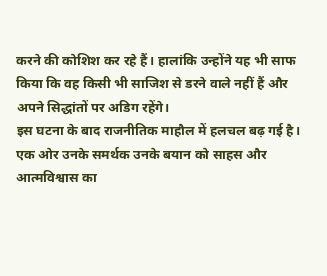करने की कोशिश कर रहे हैं। हालांकि उन्होंने यह भी साफ किया कि वह किसी भी साजिश से डरने वाले नहीं हैं और अपने सिद्धांतों पर अडिग रहेंगे।
इस घटना के बाद राजनीतिक माहौल में हलचल बढ़ गई है। एक ओर उनके समर्थक उनके बयान को साहस और आत्मविश्वास का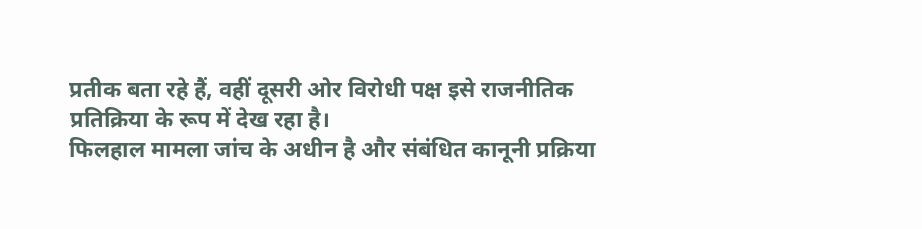प्रतीक बता रहे हैं, वहीं दूसरी ओर विरोधी पक्ष इसे राजनीतिक प्रतिक्रिया के रूप में देख रहा है।
फिलहाल मामला जांच के अधीन है और संबंधित कानूनी प्रक्रिया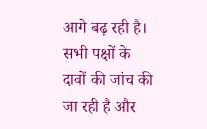आगे बढ़ रही है। सभी पक्षों के दावों की जांच की जा रही है और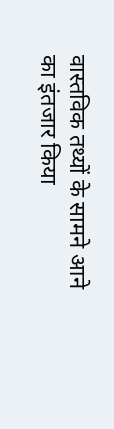वास्तविक तथ्यों के सामने आने का इंतजार किया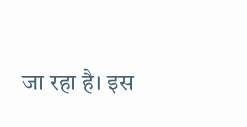जा रहा है। इस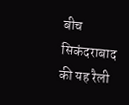बीच सिकंदराबाद की यह रैली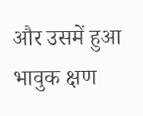और उसमें हुआ भावुक क्षण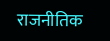राजनीतिक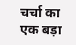चर्चा का एक बड़ा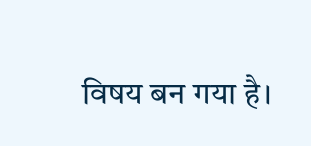विषय बन गया है।